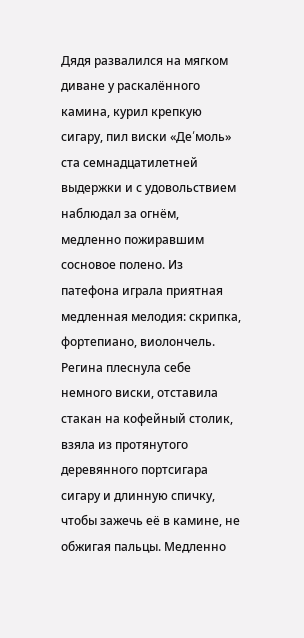Дядя развалился на мягком диване у раскалённого камина, курил крепкую сигару, пил виски «Де՛моль» ста семнадцатилетней выдержки и с удовольствием наблюдал за огнём, медленно пожиравшим сосновое полено. Из патефона играла приятная медленная мелодия: скрипка, фортепиано, виолончель. Регина плеснула себе немного виски, отставила стакан на кофейный столик, взяла из протянутого деревянного портсигара сигару и длинную спичку, чтобы зажечь её в камине, не обжигая пальцы. Медленно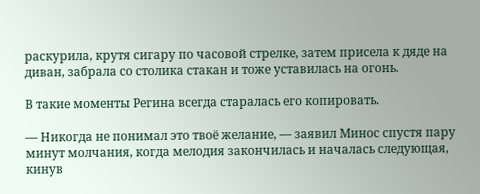раскурила, крутя сигару по часовой стрелке, затем присела к дяде на диван, забрала со столика стакан и тоже уставилась на огонь.

В такие моменты Регина всегда старалась его копировать.

— Никогда не понимал это твоё желание, — заявил Минос спустя пару минут молчания, когда мелодия закончилась и началась следующая, кинув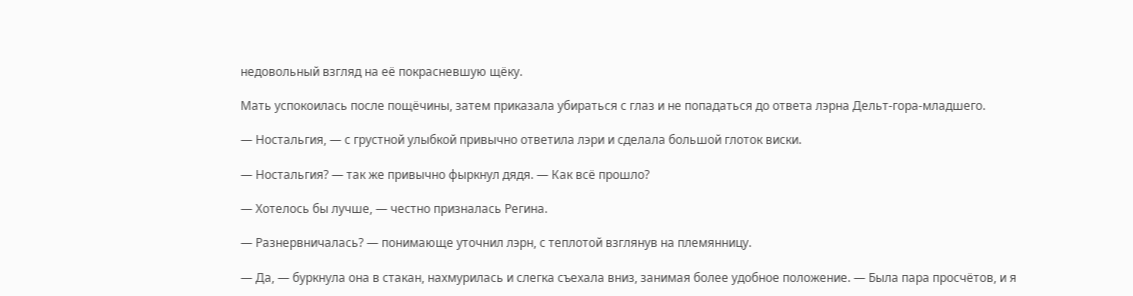недовольный взгляд на её покрасневшую щёку.

Мать успокоилась после пощёчины, затем приказала убираться с глаз и не попадаться до ответа лэрна Дельт-гора-младшего.

— Ностальгия, — с грустной улыбкой привычно ответила лэри и сделала большой глоток виски.

— Ностальгия? — так же привычно фыркнул дядя. — Как всё прошло?

— Хотелось бы лучше, — честно призналась Регина.

— Разнервничалась? — понимающе уточнил лэрн, с теплотой взглянув на племянницу.

— Да, — буркнула она в стакан, нахмурилась и слегка съехала вниз, занимая более удобное положение. — Была пара просчётов, и я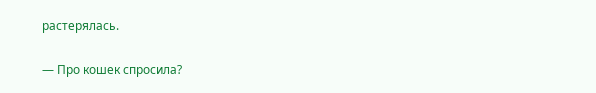растерялась.

— Про кошек спросила?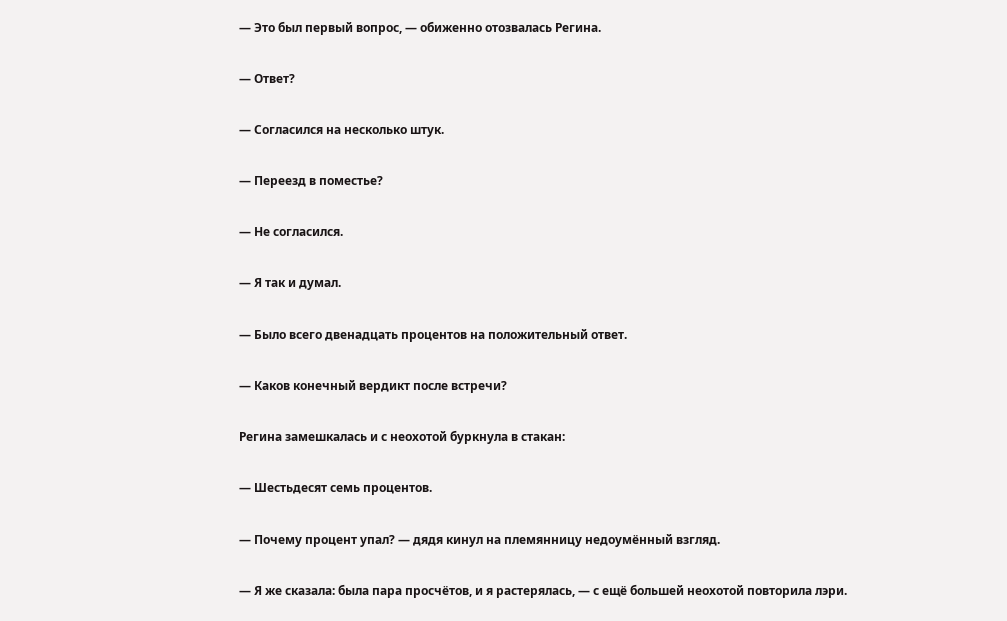— Это был первый вопрос, — обиженно отозвалась Регина.

— Ответ?

— Согласился на несколько штук.

— Переезд в поместье?

— Не согласился.

— Я так и думал.

— Было всего двенадцать процентов на положительный ответ.

— Каков конечный вердикт после встречи?

Регина замешкалась и с неохотой буркнула в стакан:

— Шестьдесят семь процентов.

— Почему процент упал? — дядя кинул на племянницу недоумённый взгляд.

— Я же сказала: была пара просчётов, и я растерялась, — с ещё большей неохотой повторила лэри.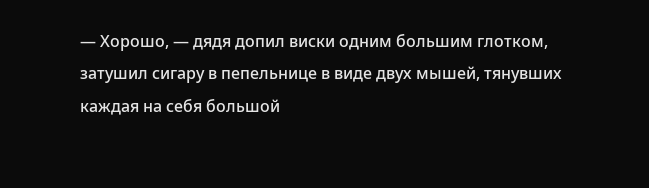— Хорошо, — дядя допил виски одним большим глотком, затушил сигару в пепельнице в виде двух мышей, тянувших каждая на себя большой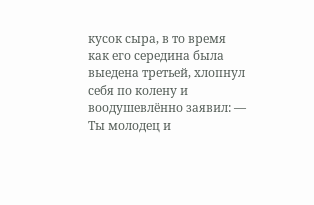кусок сыра, в то время как его середина была выедена третьей, хлопнул себя по колену и воодушевлённо заявил: — Ты молодец и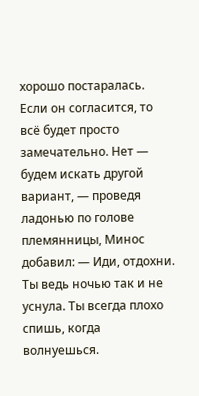хорошо постаралась. Если он согласится, то всё будет просто замечательно. Нет — будем искать другой вариант, — проведя ладонью по голове племянницы, Минос добавил: — Иди, отдохни. Ты ведь ночью так и не уснула. Ты всегда плохо спишь, когда волнуешься.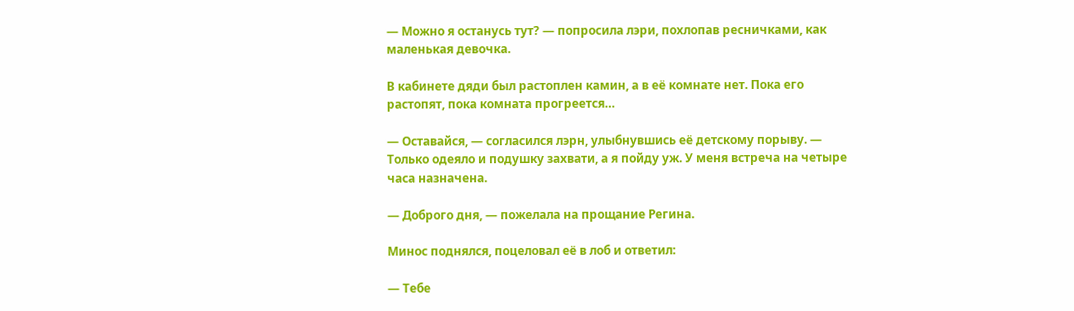— Можно я останусь тут? — попросила лэри, похлопав ресничками, как маленькая девочка.

В кабинете дяди был растоплен камин, а в её комнате нет. Пока его растопят, пока комната прогреется…

— Оставайся, — согласился лэрн, улыбнувшись её детскому порыву. — Только одеяло и подушку захвати, а я пойду уж. У меня встреча на четыре часа назначена.

— Доброго дня, — пожелала на прощание Регина.

Минос поднялся, поцеловал её в лоб и ответил:

— Тебе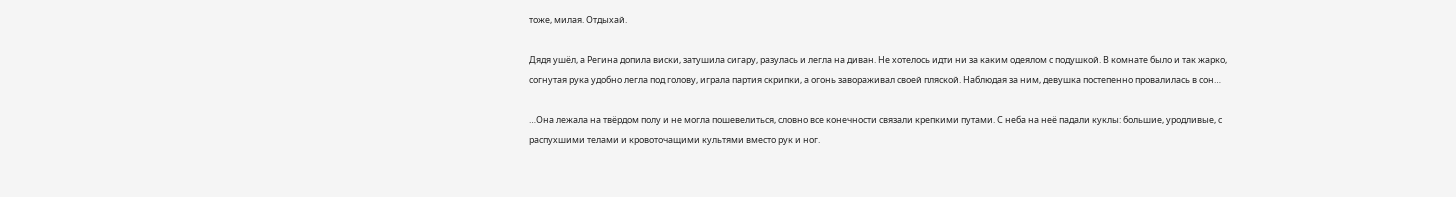тоже, милая. Отдыхай.

Дядя ушёл, а Регина допила виски, затушила сигару, разулась и легла на диван. Не хотелось идти ни за каким одеялом с подушкой. В комнате было и так жарко, согнутая рука удобно легла под голову, играла партия скрипки, а огонь завораживал своей пляской. Наблюдая за ним, девушка постепенно провалилась в сон…

…Она лежала на твёрдом полу и не могла пошевелиться, словно все конечности связали крепкими путами. С неба на неё падали куклы: большие, уродливые, с распухшими телами и кровоточащими культями вместо рук и ног.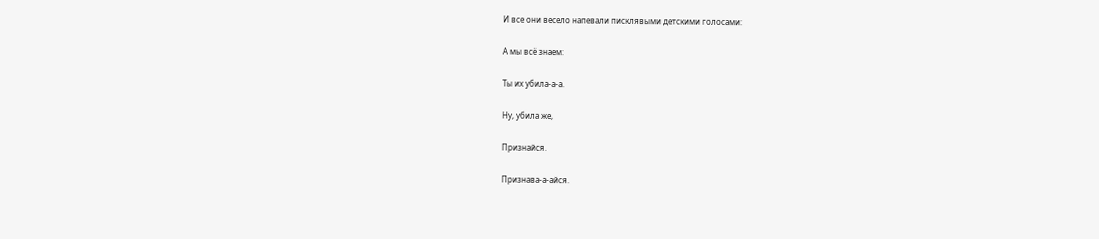И все они весело напевали писклявыми детскими голосами:

А мы всё знаем:

Ты их убила-а-а.

Ну, убила же,

Признайся.

Признава-а-айся.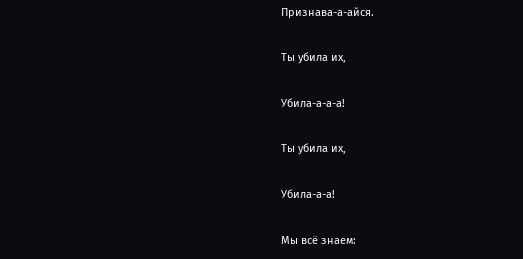Признава-а-айся.

Ты убила их,

Убила-а-а-а!

Ты убила их,

Убила-а-а!

Мы всё знаем: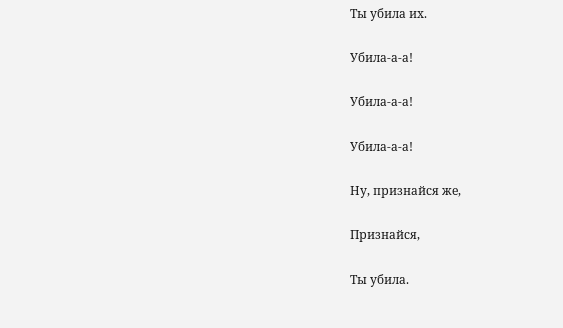Ты убила их.

Убила-а-а!

Убила-а-а!

Убила-а-а!

Ну, признайся же,

Признайся,

Ты убила.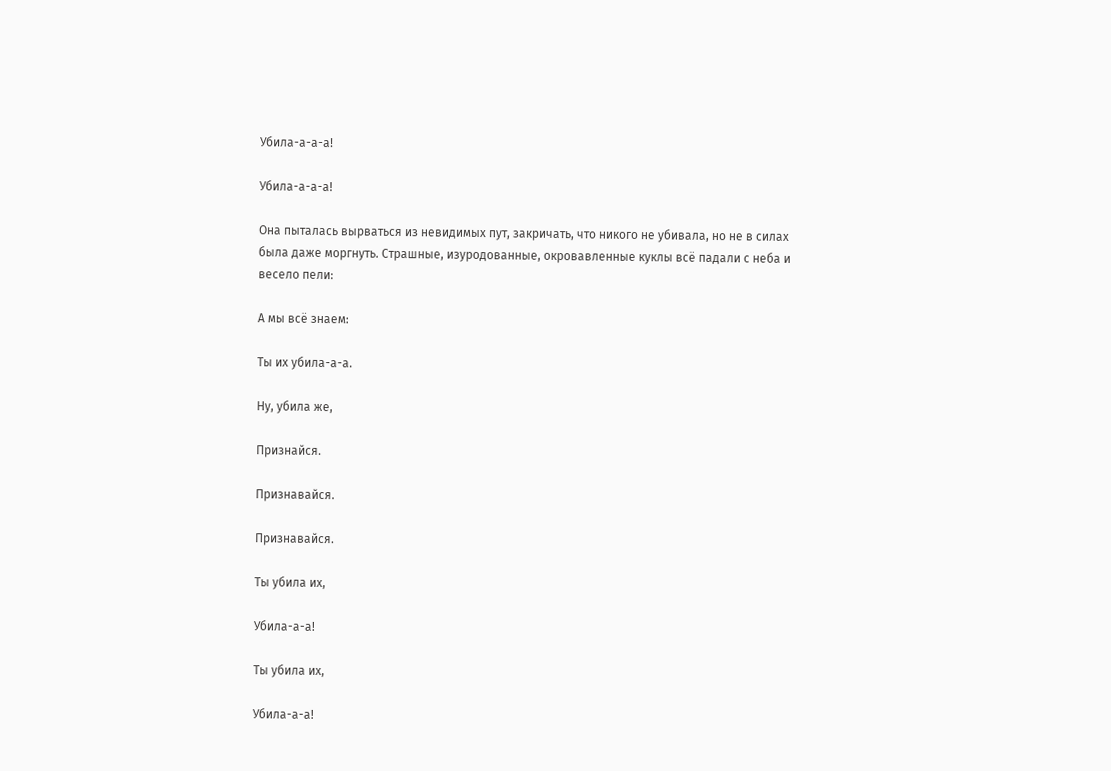Убила-а-а-а!

Убила-а-а-а!

Она пыталась вырваться из невидимых пут, закричать, что никого не убивала, но не в силах была даже моргнуть. Страшные, изуродованные, окровавленные куклы всё падали с неба и весело пели:

А мы всё знаем:

Ты их убила-а-а.

Ну, убила же,

Признайся.

Признавайся.

Признавайся.

Ты убила их,

Убила-а-а!

Ты убила их,

Убила-а-а!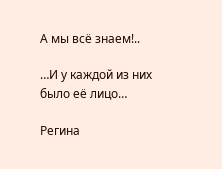А мы всё знаем!..

…И у каждой из них было её лицо…

Регина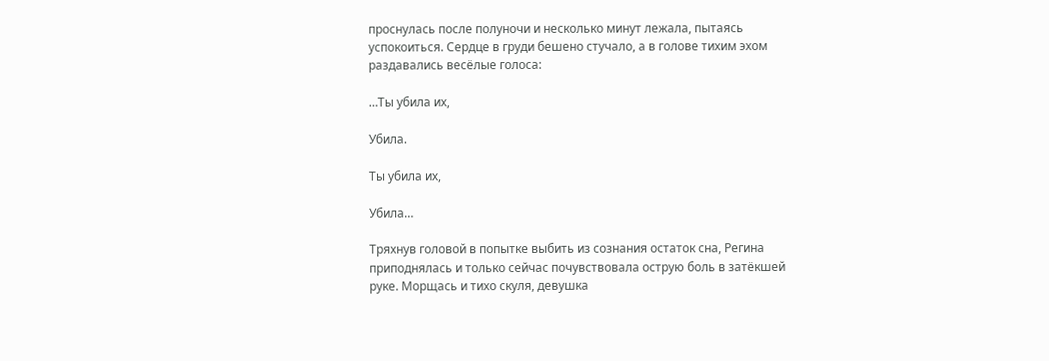проснулась после полуночи и несколько минут лежала, пытаясь успокоиться. Сердце в груди бешено стучало, а в голове тихим эхом раздавались весёлые голоса:

…Ты убила их,

Убила.

Ты убила их,

Убила…

Тряхнув головой в попытке выбить из сознания остаток сна, Регина приподнялась и только сейчас почувствовала острую боль в затёкшей руке. Морщась и тихо скуля, девушка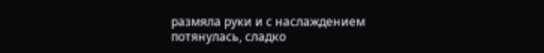размяла руки и с наслаждением потянулась, сладко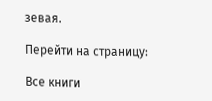зевая.

Перейти на страницу:

Все книги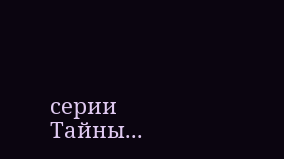серии Тайны...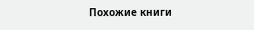Похожие книги